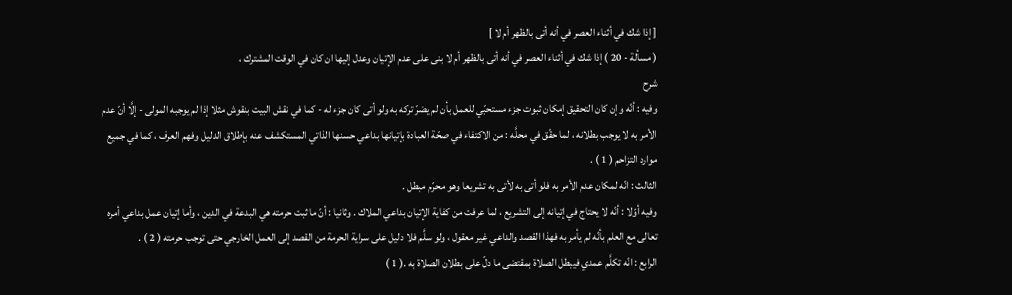[ إذا شك في أثناء العصر في أنه أتى بالظهر أم لا ]
( مسألة - 20 ) إذا شك في أثناء العصر في أنه أتى بالظهر أم لا بنى على عدم الإتيان وعدل إليها ان كان في الوقت المشترك ،
شرح
وفيه : أنّه وإن كان التحقيق إمكان ثبوت جزء مستحبّي للعمل بأن لم يضرّ تركه به ولو أتى كان جزء له - كما في نقش البيت بنقوش مثلا إذا لم يوجبه المولى - إلَّا أنّ عدم الأمر به لا يوجب بطلانه ، لما حقّق في محلَّه : من الاكتفاء في صحّة العبادة بإتيانها بداعي حسنها الذاتي المستكشف عنه بإطلاق الدليل وفهم العرف ، كما في جميع موارد التزاحم ( 1 ) .
الثالث : انّه لمكان عدم الأمر به فلو أتى به لأتى به تشريعا وهو محرّم مبطل .
وفيه أوّلا : أنّه لا يحتاج في إتيانه إلى التشريع ، لما عرفت من كفاية الإتيان بداعي الملاك . وثانيا : أنّ ما ثبت حرمته هي البدعة في الدين ، وأما إتيان عمل بداعي أمره تعالى مع العلم بأنّه لم يأمر به فهذا القصد والداعي غير معقول ، ولو سلَّم فلا دليل على سراية الحرمة من القصد إلى العمل الخارجي حتى توجب حرمته ( 2 ) .
الرابع : انّه تكلَّم عمدي فيبطل الصلاة بمقتضى ما دلّ على بطلان الصلاة به .( 1 )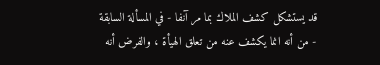قد يستشكل كشف الملاك بما مر آنفا - في المسألة السابقة - من أنه انما يكشف عنه من تعلق الهيأة ، والفرض أنه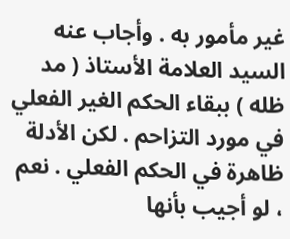غير مأمور به . وأجاب عنه السيد العلامة الأستاذ ( مد ظله ) ببقاء الحكم الغير الفعلي في مورد التزاحم . لكن الأدلة ظاهرة في الحكم الفعلي . نعم ، لو أجيب بأنها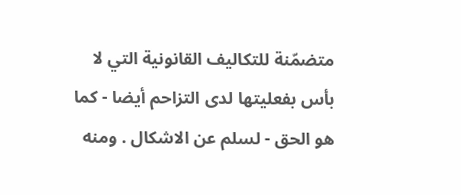متضمّنة للتكاليف القانونية التي لا بأس بفعليتها لدى التزاحم أيضا - كما هو الحق - لسلم عن الاشكال . ومنه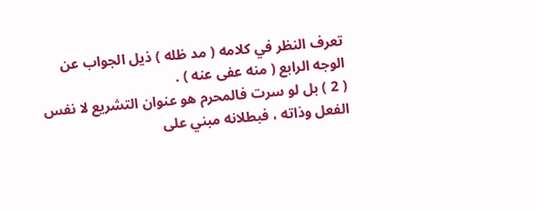تعرف النظر في كلامه ( مد ظله ) ذيل الجواب عن الوجه الرابع ( منه عفى عنه ) .
( 2 ) بل لو سرت فالمحرم هو عنوان التشريع لا نفس الفعل وذاته ، فبطلانه مبني على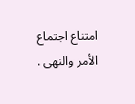امتناع اجتماع الأمر والنهى .